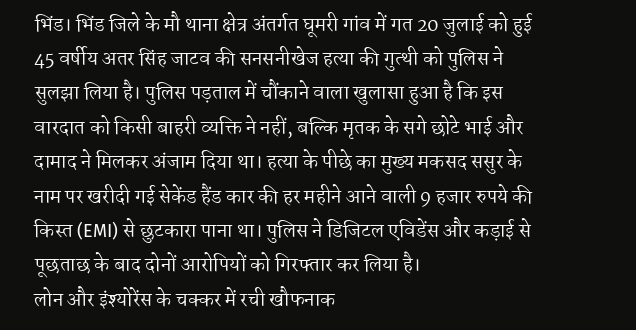भिंड। भिंड जिले के मौ थाना क्षेत्र अंतर्गत घूमरी गांव में गत 20 जुलाई को हुई 45 वर्षीय अतर सिंह जाटव की सनसनीखेज हत्या की गुत्थी को पुलिस ने सुलझा लिया है। पुलिस पड़ताल में चौंकाने वाला खुलासा हुआ है कि इस वारदात को किसी बाहरी व्यक्ति ने नहीं, बल्कि मृतक के सगे छोटे भाई और दामाद ने मिलकर अंजाम दिया था। हत्या के पीछे का मुख्य मकसद ससुर के नाम पर खरीदी गई सेकेंड हैंड कार की हर महीने आने वाली 9 हजार रुपये की किस्त (EMI) से छुटकारा पाना था। पुलिस ने डिजिटल एविडेंस और कड़ाई से पूछताछ के बाद दोनों आरोपियों को गिरफ्तार कर लिया है।
लोन और इंश्योरेंस के चक्कर में रची खौफनाक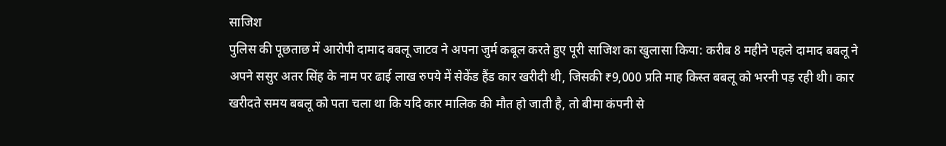साजिश
पुलिस की पूछताछ में आरोपी दामाद बबलू जाटव ने अपना जुर्म कबूल करते हुए पूरी साजिश का खुलासा किया: करीब 8 महीने पहले दामाद बबलू ने अपने ससुर अतर सिंह के नाम पर ढाई लाख रुपये में सेकेंड हैंड कार खरीदी थी, जिसकी ₹9,000 प्रति माह किस्त बबलू को भरनी पड़ रही थी। कार खरीदते समय बबलू को पता चला था कि यदि कार मालिक की मौत हो जाती है, तो बीमा कंपनी से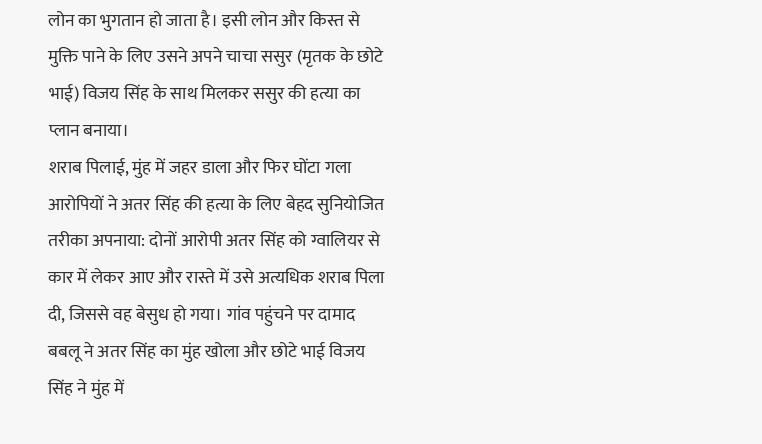लोन का भुगतान हो जाता है। इसी लोन और किस्त से मुक्ति पाने के लिए उसने अपने चाचा ससुर (मृतक के छोटे भाई) विजय सिंह के साथ मिलकर ससुर की हत्या का प्लान बनाया।
शराब पिलाई, मुंह में जहर डाला और फिर घोंटा गला
आरोपियों ने अतर सिंह की हत्या के लिए बेहद सुनियोजित तरीका अपनाया: दोनों आरोपी अतर सिंह को ग्वालियर से कार में लेकर आए और रास्ते में उसे अत्यधिक शराब पिला दी, जिससे वह बेसुध हो गया। गांव पहुंचने पर दामाद बबलू ने अतर सिंह का मुंह खोला और छोटे भाई विजय सिंह ने मुंह में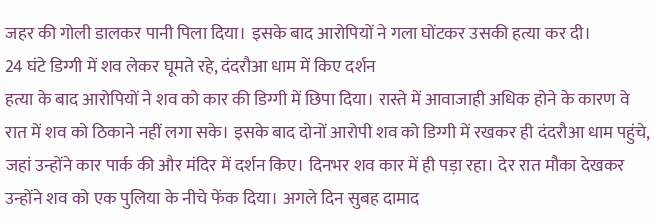जहर की गोली डालकर पानी पिला दिया। इसके बाद आरोपियों ने गला घोंटकर उसकी हत्या कर दी।
24 घंटे डिग्गी में शव लेकर घूमते रहे, दंदरौआ धाम में किए दर्शन
हत्या के बाद आरोपियों ने शव को कार की डिग्गी में छिपा दिया। रास्ते में आवाजाही अधिक होने के कारण वे रात में शव को ठिकाने नहीं लगा सके। इसके बाद दोनों आरोपी शव को डिग्गी में रखकर ही दंदरौआ धाम पहुंचे, जहां उन्होंने कार पार्क की और मंदिर में दर्शन किए। दिनभर शव कार में ही पड़ा रहा। देर रात मौका देखकर उन्होंने शव को एक पुलिया के नीचे फेंक दिया। अगले दिन सुबह दामाद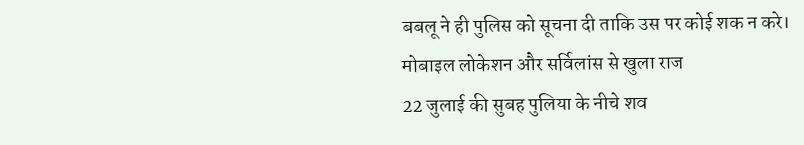बबलू ने ही पुलिस को सूचना दी ताकि उस पर कोई शक न करे।
मोबाइल लोकेशन और सर्विलांस से खुला राज
22 जुलाई की सुबह पुलिया के नीचे शव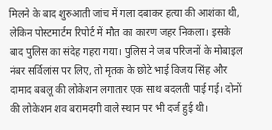मिलने के बाद शुरुआती जांच में गला दबाकर हत्या की आशंका थी, लेकिन पोस्टमार्टम रिपोर्ट में मौत का कारण जहर निकला। इसके बाद पुलिस का संदेह गहरा गया। पुलिस ने जब परिजनों के मोबाइल नंबर सर्विलांस पर लिए, तो मृतक के छोटे भाई विजय सिंह और दामाद बबलू की लोकेशन लगातार एक साथ बदलती पाई गई। दोनों की लोकेशन शव बरामदगी वाले स्थान पर भी दर्ज हुई थी।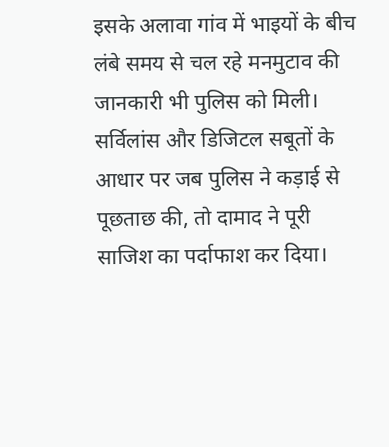इसके अलावा गांव में भाइयों के बीच लंबे समय से चल रहे मनमुटाव की जानकारी भी पुलिस को मिली। सर्विलांस और डिजिटल सबूतों के आधार पर जब पुलिस ने कड़ाई से पूछताछ की, तो दामाद ने पूरी साजिश का पर्दाफाश कर दिया।